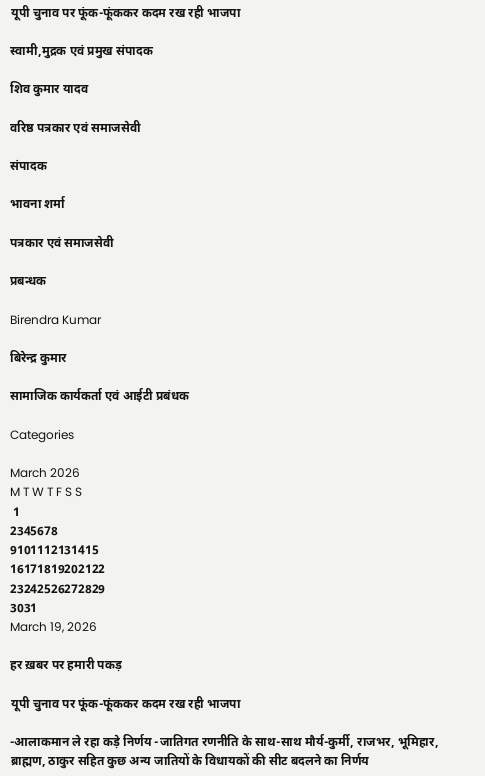यूपी चुनाव पर फूंक-फूंककर कदम रख रही भाजपा

स्वामी,मुद्रक एवं प्रमुख संपादक

शिव कुमार यादव

वरिष्ठ पत्रकार एवं समाजसेवी

संपादक

भावना शर्मा

पत्रकार एवं समाजसेवी

प्रबन्धक

Birendra Kumar

बिरेन्द्र कुमार

सामाजिक कार्यकर्ता एवं आईटी प्रबंधक

Categories

March 2026
M T W T F S S
 1
2345678
9101112131415
16171819202122
23242526272829
3031
March 19, 2026

हर ख़बर पर हमारी पकड़

यूपी चुनाव पर फूंक-फूंककर कदम रख रही भाजपा

-आलाकमान ले रहा कड़े निर्णय -जातिगत रणनीति के साथ-साथ मौर्य-कुर्मी, राजभर, भूमिहार, ब्राह्मण, ठाकुर सहित कुछ अन्य जातियों के विधायकों की सीट बदलने का निर्णय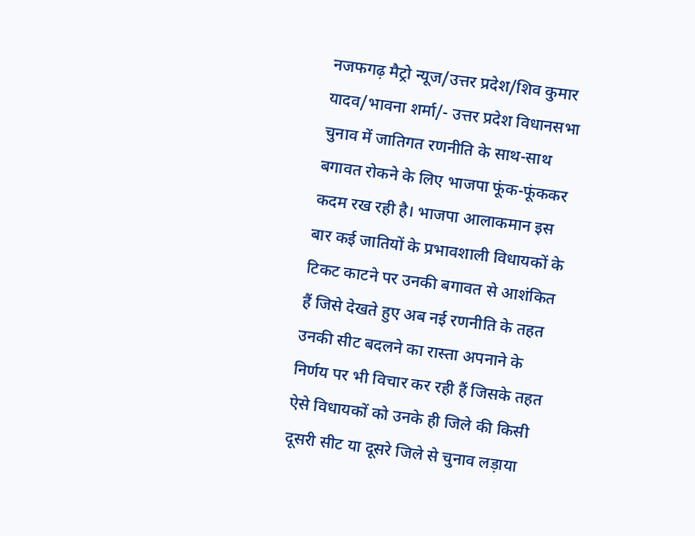नजफगढ़ मैट्रो न्यूज/उत्तर प्रदेश/शिव कुमार यादव/भावना शर्मा/- उत्तर प्रदेश विधानसभा चुनाव में जातिगत रणनीति के साथ-साथ बगावत रोकने के लिए भाजपा फूंक-फूंककर कदम रख रही है। भाजपा आलाकमान इस बार कई जातियों के प्रभावशाली विधायकों के टिकट काटने पर उनकी बगावत से आशंकित हैं जिसे देखते हुए अब नई रणनीति के तहत उनकी सीट बदलने का रास्ता अपनाने के निर्णय पर भी विचार कर रही हैं जिसके तहत ऐसे विधायकों को उनके ही जिले की किसी दूसरी सीट या दूसरे जिले से चुनाव लड़ाया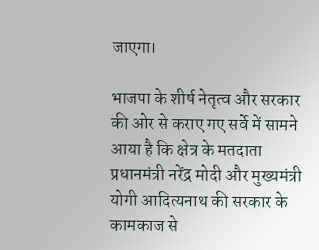जाएगा।

भाजपा के शीर्ष नेतृत्व और सरकार की ओर से कराए गए सर्वे में सामने आया है कि क्षेत्र के मतदाता प्रधानमंत्री नरेंद्र मोदी और मुख्यमंत्री योगी आदित्यनाथ की सरकार के कामकाज से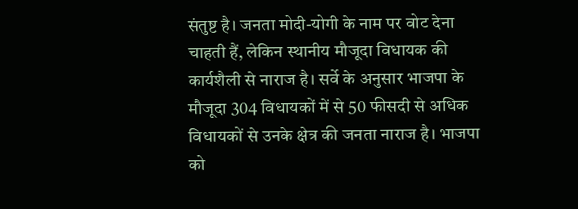संतुष्ट है। जनता मोदी-योगी के नाम पर वोट देना चाहती हैं, लेकिन स्थानीय मौजूदा विधायक की कार्यशैली से नाराज है। सर्वे के अनुसार भाजपा के मौजूदा 304 विधायकों में से 50 फीसदी से अधिक विधायकों से उनके क्षेत्र की जनता नाराज है। भाजपा को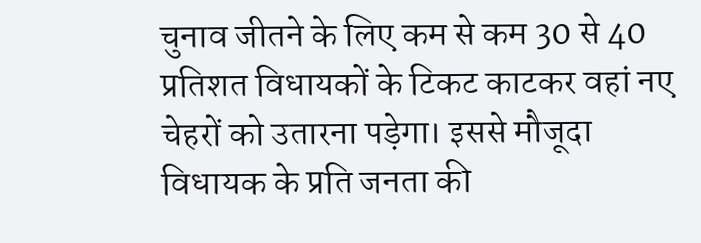चुनाव जीतने के लिए कम से कम 30 से 40 प्रतिशत विधायकों के टिकट काटकर वहां नए चेहरों को उतारना पड़ेगा। इससे मौजूदा विधायक के प्रति जनता की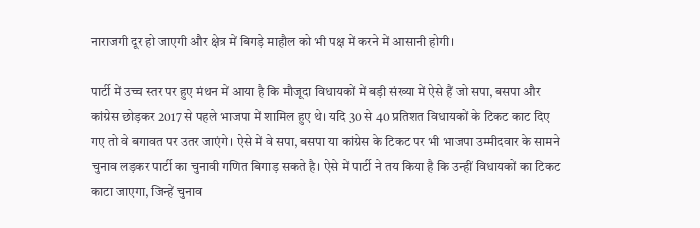नाराजगी दूर हो जाएगी और क्षेत्र में बिगड़े माहौल को भी पक्ष में करने में आसानी होगी।

पार्टी में उच्च स्तर पर हुए मंथन में आया है कि मौजूदा विधायकों में बड़ी संख्या में ऐसे हैं जो सपा, बसपा और कांग्रेस छोड़कर 2017 से पहले भाजपा में शामिल हुए थे। यदि 30 से 40 प्रतिशत विधायकों के टिकट काट दिए गए तो वे बगावत पर उतर जाएंगे। ऐसे में वे सपा, बसपा या कांग्रेस के टिकट पर भी भाजपा उम्मीदवार के सामने चुनाव लड़कर पार्टी का चुनावी गणित बिगाड़ सकते है। ऐसे में पार्टी ने तय किया है कि उन्हीं विधायकों का टिकट काटा जाएगा, जिन्हें चुनाव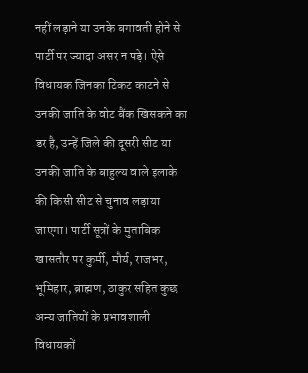नहीं लड़ाने या उनके बगावती होने से पार्टी पर ज्यादा असर न पड़े। ऐसे विधायक जिनका टिकट काटने से उनकी जाति के वोट बैंक खिसकने का डर है, उन्हें जिले की दूसरी सीट या उनकी जाति के बाहुल्य वाले इलाके की किसी सीट से चुनाव लड़ाया जाएगा। पार्टी सूत्रों के मुताबिक खासतौर पर कुर्मी, मौर्य, राजभर, भूमिहार, ब्राह्मण, ठाकुर सहित कुछ अन्य जातियों के प्रभावशाली विधायकों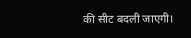की सीट बदली जाएगी।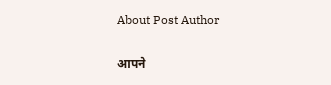About Post Author

आपने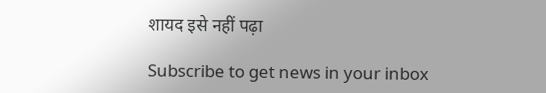शायद इसे नहीं पढ़ा

Subscribe to get news in your inbox